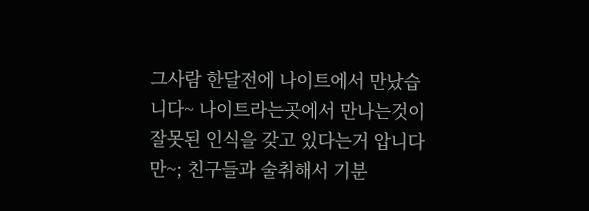그사람 한달전에 나이트에서 만났습니다~ 나이트라는곳에서 만나는것이 잘못된 인식을 갖고 있다는거 압니다만~; 친구들과 술취해서 기분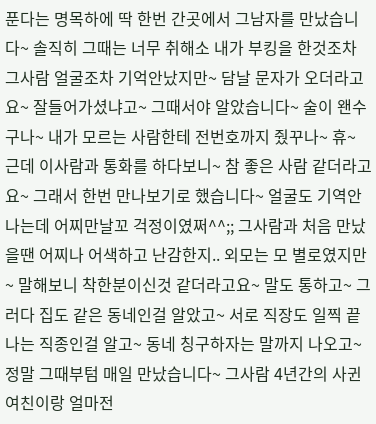푼다는 명목하에 딱 한번 간곳에서 그남자를 만났습니다~ 솔직히 그때는 너무 취해소 내가 부킹을 한것조차 그사람 얼굴조차 기억안났지만~ 담날 문자가 오더라고요~ 잘들어가셨냐고~ 그때서야 알았습니다~ 술이 왠수구나~ 내가 모르는 사람한테 전번호까지 줬꾸나~ 휴~ 근데 이사람과 통화를 하다보니~ 참 좋은 사람 같더라고요~ 그래서 한번 만나보기로 했습니다~ 얼굴도 기역안나는데 어찌만날꼬 걱정이였쩌^^;; 그사람과 처음 만났을땐 어찌나 어색하고 난감한지.. 외모는 모 별로였지만~ 말해보니 착한분이신것 같더라고요~ 말도 통하고~ 그러다 집도 같은 동네인걸 알았고~ 서로 직장도 일찍 끝나는 직종인걸 알고~ 동네 칭구하자는 말까지 나오고~ 정말 그때부텀 매일 만났습니다~ 그사람 4년간의 사귄 여친이랑 얼마전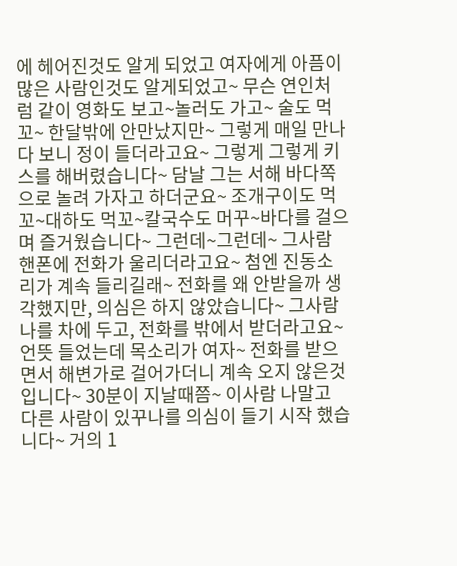에 헤어진것도 알게 되었고 여자에게 아픔이 많은 사람인것도 알게되었고~ 무슨 연인처럼 같이 영화도 보고~놀러도 가고~ 술도 먹꼬~ 한달밖에 안만났지만~ 그렇게 매일 만나다 보니 정이 들더라고요~ 그렇게 그렇게 키스를 해버렸습니다~ 담날 그는 서해 바다쪽으로 놀려 가자고 하더군요~ 조개구이도 먹꼬~대하도 먹꼬~칼국수도 머꾸~바다를 걸으며 즐거웠습니다~ 그런데~그런데~ 그사람 핸폰에 전화가 울리더라고요~ 첨엔 진동소리가 계속 들리길래~ 전화를 왜 안받을까 생각했지만, 의심은 하지 않았습니다~ 그사람 나를 차에 두고, 전화를 밖에서 받더라고요~언뜻 들었는데 목소리가 여자~ 전화를 받으면서 해변가로 걸어가더니 계속 오지 않은것입니다~ 30분이 지날때쯤~ 이사람 나말고 다른 사람이 있꾸나를 의심이 들기 시작 했습니다~ 거의 1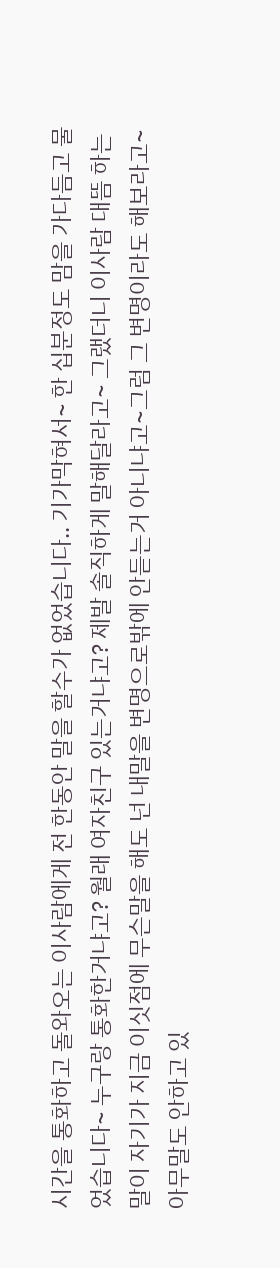시간을 통화하고 돌와오는 이사람에게 전 한동안 말을 할수가 없었습니다.. 기가막혀서~ 한 십분정도 맘을 가다듬고 물었습니다~ 누구랑 통화한거냐고? 월래 여자친구 있는거냐고? 제발 솔직하게 말해달라고~ 그랬더니 이사람 대뜸 하는말이 자기가 지금 이싯점에 무슨말을 해도 넌 내말을 변명으로밖에 안듣는거 아니냐고~그럼 그 변명이라도 해보라고~ 아무말도 안하고 있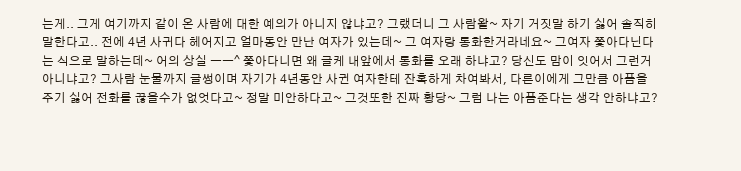는게.. 그게 여기까지 같이 온 사람에 대한 예의가 아니지 않냐고? 그랬더니 그 사람왈~ 자기 거짓말 하기 싫어 솔직히 말한다고.. 전에 4년 사귀다 헤어지고 얼마동안 만난 여자가 있는데~ 그 여자랑 통화한거라네요~ 그여자 쫓아다닌다는 식으로 말하는데~ 어의 상실 ㅡㅡ^ 쫓아다니면 왜 글케 내앞에서 통화를 오래 하냐고? 당신도 맘이 잇어서 그런거 아니냐고? 그사람 눈물까지 글썽이며 자기가 4년동안 사귄 여자한테 잔혹하게 차여봐서, 다른이에게 그만큼 아픔을 주기 싫어 전화를 끊을수가 없엇다고~ 정말 미안하다고~ 그것또한 진짜 황당~ 그럼 나는 아픔준다는 생각 안하냐고?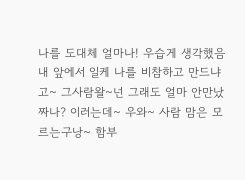나를 도대체 얼마나! 우습게 생각했음 내 앞에서 일케 나를 비참하고 만드냐고~ 그사람왈~넌 그래도 얼마 안만났짜나? 이러는데~ 우와~ 사람 맘은 모르는구낭~ 함부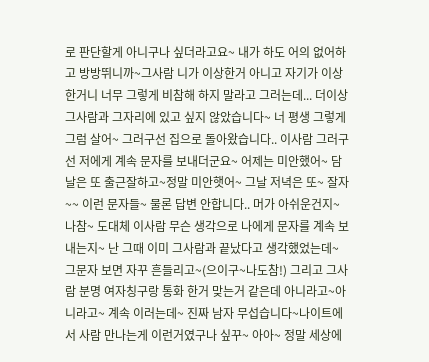로 판단할게 아니구나 싶더라고요~ 내가 하도 어의 없어하고 방방뛰니까~그사람 니가 이상한거 아니고 자기가 이상한거니 너무 그렇게 비참해 하지 말라고 그러는데... 더이상 그사람과 그자리에 있고 싶지 않았습니다~ 너 평생 그렇게 그럼 살어~ 그러구선 집으로 돌아왔습니다.. 이사람 그러구선 저에게 계속 문자를 보내더군요~ 어제는 미안했어~ 담날은 또 출근잘하고~정말 미안햇어~ 그날 저녁은 또~ 잘자~~ 이런 문자들~ 물론 답변 안합니다.. 머가 아쉬운건지~나참~ 도대체 이사람 무슨 생각으로 나에게 문자를 계속 보내는지~ 난 그때 이미 그사람과 끝났다고 생각했었는데~ 그문자 보면 자꾸 흔들리고~(으이구~나도참!) 그리고 그사람 분명 여자칭구랑 통화 한거 맞는거 같은데 아니라고~아니라고~ 계속 이러는데~ 진짜 남자 무섭습니다~나이트에서 사람 만나는게 이런거였구나 싶꾸~ 아아~ 정말 세상에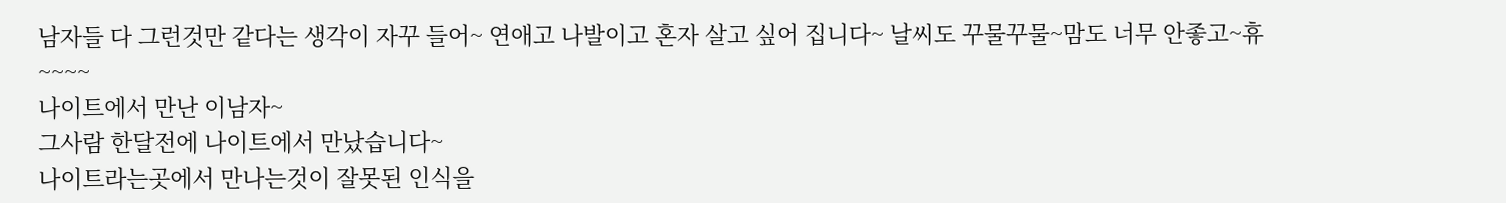남자들 다 그런것만 같다는 생각이 자꾸 들어~ 연애고 나발이고 혼자 살고 싶어 집니다~ 날씨도 꾸물꾸물~맘도 너무 안좋고~휴~~~~
나이트에서 만난 이남자~
그사람 한달전에 나이트에서 만났습니다~
나이트라는곳에서 만나는것이 잘못된 인식을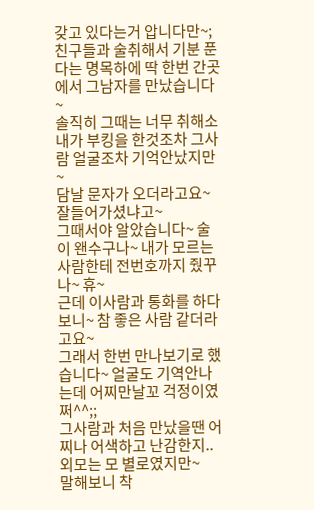갖고 있다는거 압니다만~;
친구들과 술취해서 기분 푼다는 명목하에 딱 한번 간곳에서 그남자를 만났습니다~
솔직히 그때는 너무 취해소 내가 부킹을 한것조차 그사람 얼굴조차 기억안났지만~
담날 문자가 오더라고요~ 잘들어가셨냐고~
그때서야 알았습니다~ 술이 왠수구나~ 내가 모르는 사람한테 전번호까지 줬꾸나~ 휴~
근데 이사람과 통화를 하다보니~ 참 좋은 사람 같더라고요~
그래서 한번 만나보기로 했습니다~ 얼굴도 기역안나는데 어찌만날꼬 걱정이였쩌^^;;
그사람과 처음 만났을땐 어찌나 어색하고 난감한지.. 외모는 모 별로였지만~
말해보니 착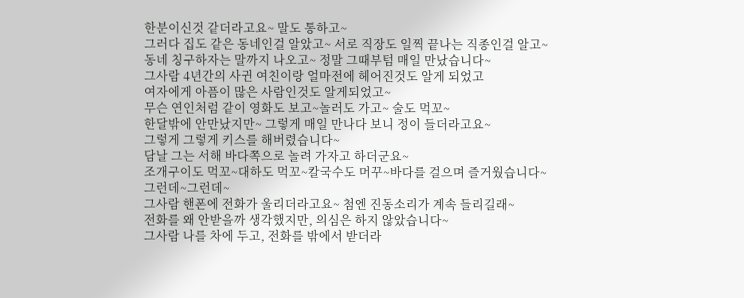한분이신것 같더라고요~ 말도 통하고~
그러다 집도 같은 동네인걸 알았고~ 서로 직장도 일찍 끝나는 직종인걸 알고~
동네 칭구하자는 말까지 나오고~ 정말 그때부텀 매일 만났습니다~
그사람 4년간의 사귄 여친이랑 얼마전에 헤어진것도 알게 되었고
여자에게 아픔이 많은 사람인것도 알게되었고~
무슨 연인처럼 같이 영화도 보고~놀러도 가고~ 술도 먹꼬~
한달밖에 안만났지만~ 그렇게 매일 만나다 보니 정이 들더라고요~
그렇게 그렇게 키스를 해버렸습니다~
담날 그는 서해 바다쪽으로 놀려 가자고 하더군요~
조개구이도 먹꼬~대하도 먹꼬~칼국수도 머꾸~바다를 걸으며 즐거웠습니다~
그런데~그런데~
그사람 핸폰에 전화가 울리더라고요~ 첨엔 진동소리가 계속 들리길래~
전화를 왜 안받을까 생각했지만, 의심은 하지 않았습니다~
그사람 나를 차에 두고, 전화를 밖에서 받더라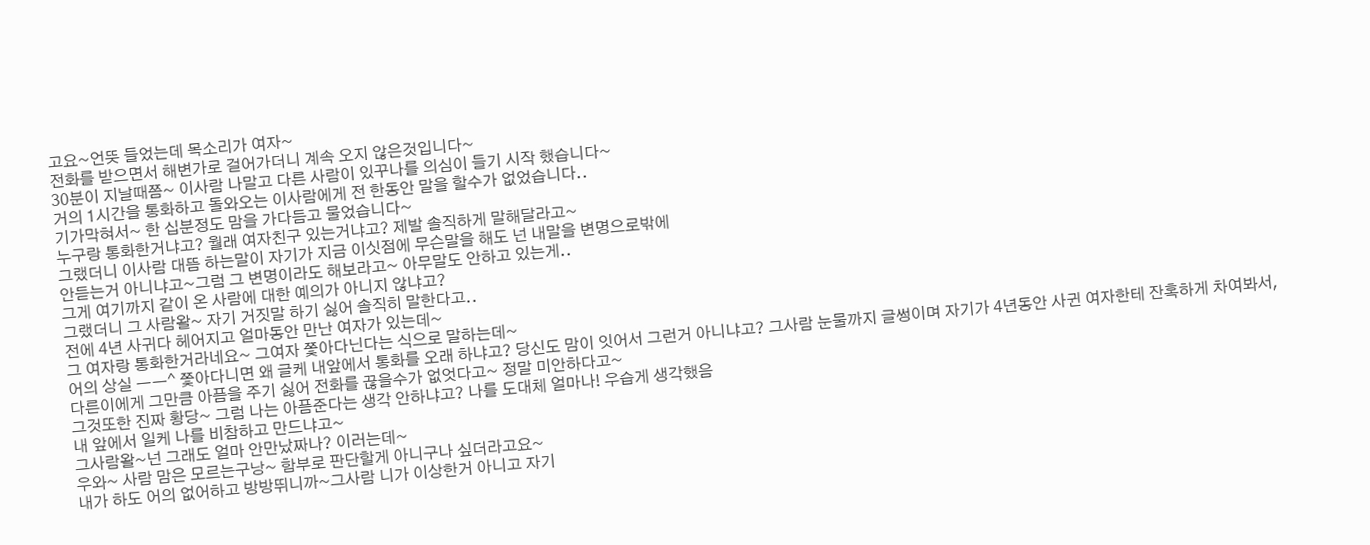고요~언뜻 들었는데 목소리가 여자~
전화를 받으면서 해변가로 걸어가더니 계속 오지 않은것입니다~
30분이 지날때쯤~ 이사람 나말고 다른 사람이 있꾸나를 의심이 들기 시작 했습니다~
거의 1시간을 통화하고 돌와오는 이사람에게 전 한동안 말을 할수가 없었습니다..
기가막혀서~ 한 십분정도 맘을 가다듬고 물었습니다~
누구랑 통화한거냐고? 월래 여자친구 있는거냐고? 제발 솔직하게 말해달라고~
그랬더니 이사람 대뜸 하는말이 자기가 지금 이싯점에 무슨말을 해도 넌 내말을 변명으로밖에
안듣는거 아니냐고~그럼 그 변명이라도 해보라고~ 아무말도 안하고 있는게..
그게 여기까지 같이 온 사람에 대한 예의가 아니지 않냐고?
그랬더니 그 사람왈~ 자기 거짓말 하기 싫어 솔직히 말한다고..
전에 4년 사귀다 헤어지고 얼마동안 만난 여자가 있는데~
그 여자랑 통화한거라네요~ 그여자 쫓아다닌다는 식으로 말하는데~
어의 상실 ㅡㅡ^ 쫓아다니면 왜 글케 내앞에서 통화를 오래 하냐고? 당신도 맘이 잇어서 그런거 아니냐고? 그사람 눈물까지 글썽이며 자기가 4년동안 사귄 여자한테 잔혹하게 차여봐서,
다른이에게 그만큼 아픔을 주기 싫어 전화를 끊을수가 없엇다고~ 정말 미안하다고~
그것또한 진짜 황당~ 그럼 나는 아픔준다는 생각 안하냐고? 나를 도대체 얼마나! 우습게 생각했음
내 앞에서 일케 나를 비참하고 만드냐고~
그사람왈~넌 그래도 얼마 안만났짜나? 이러는데~
우와~ 사람 맘은 모르는구낭~ 함부로 판단할게 아니구나 싶더라고요~
내가 하도 어의 없어하고 방방뛰니까~그사람 니가 이상한거 아니고 자기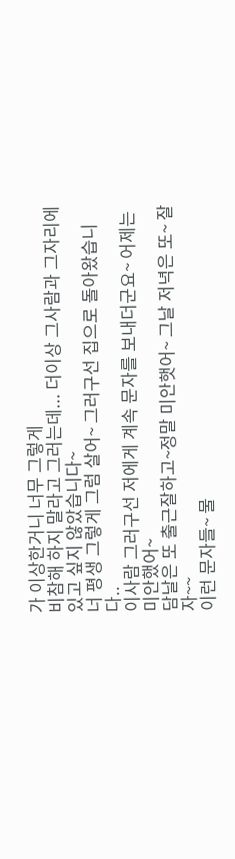가 이상한거니 너무 그렇게
비참해 하지 말라고 그러는데... 더이상 그사람과 그자리에 있고 싶지 않았습니다~
너 평생 그렇게 그럼 살어~ 그러구선 집으로 돌아왔습니다..
이사람 그러구선 저에게 계속 문자를 보내더군요~ 어제는 미안했어~
담날은 또 출근잘하고~정말 미안햇어~ 그날 저녁은 또~ 잘자~~
이런 문자들~ 물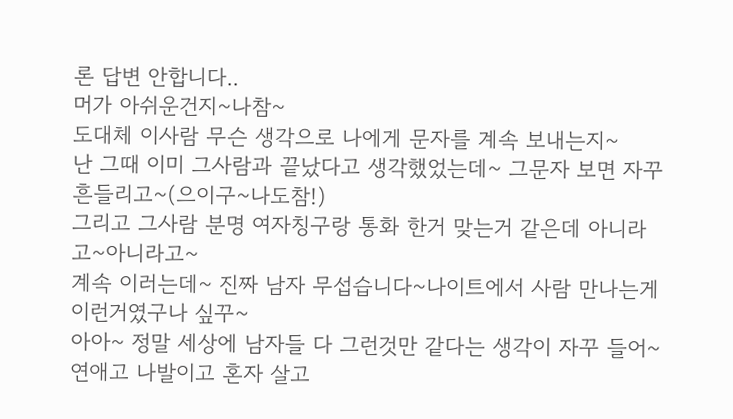론 답변 안합니다..
머가 아쉬운건지~나참~
도대체 이사람 무슨 생각으로 나에게 문자를 계속 보내는지~
난 그때 이미 그사람과 끝났다고 생각했었는데~ 그문자 보면 자꾸 흔들리고~(으이구~나도참!)
그리고 그사람 분명 여자칭구랑 통화 한거 맞는거 같은데 아니라고~아니라고~
계속 이러는데~ 진짜 남자 무섭습니다~나이트에서 사람 만나는게 이런거였구나 싶꾸~
아아~ 정말 세상에 남자들 다 그런것만 같다는 생각이 자꾸 들어~
연애고 나발이고 혼자 살고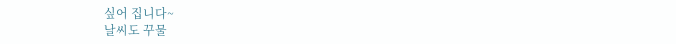싶어 집니다~
날씨도 꾸물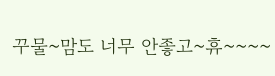꾸물~맘도 너무 안좋고~휴~~~~